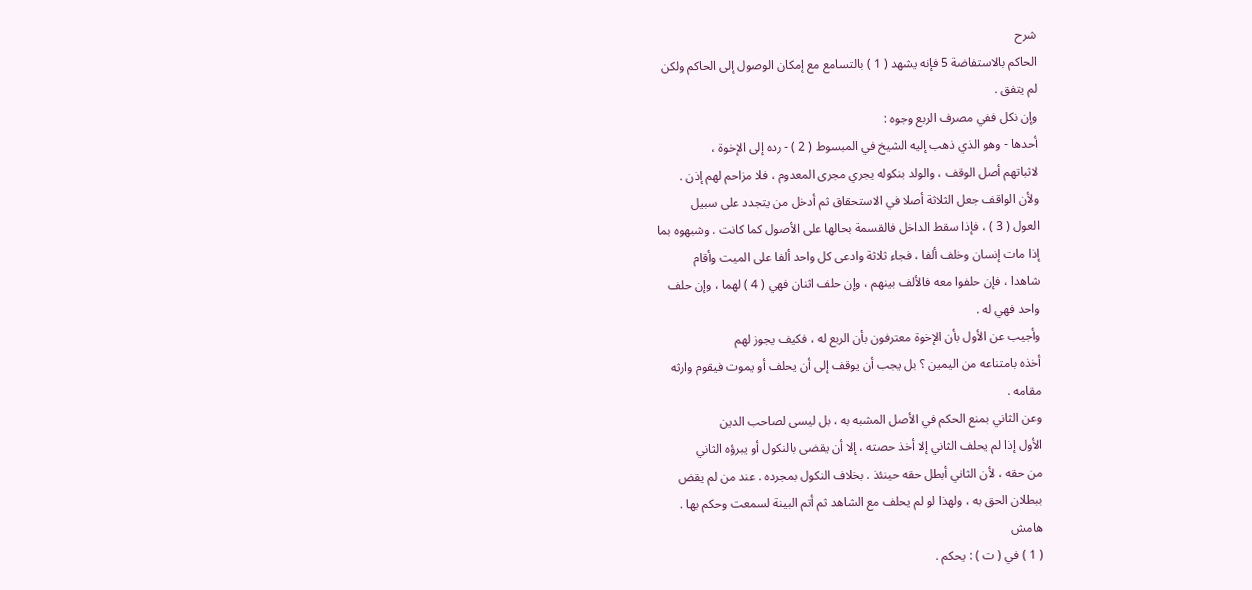شرح
الحاكم بالاستفاضة 5 فإنه يشهد ( 1 ) بالتسامع مع إمكان الوصول إلى الحاكم ولكن
لم يتفق .
وإن نكل ففي مصرف الربع وجوه :
أحدها - وهو الذي ذهب إليه الشيخ في المبسوط ( 2 ) - رده إلى الإخوة ،
لاثباتهم أصل الوقف ، والولد بنكوله يجري مجرى المعدوم ، فلا مزاحم لهم إذن .
ولأن الواقف جعل الثلاثة أصلا في الاستحقاق ثم أدخل من يتجدد على سبيل
العول ( 3 ) ، فإذا سقط الداخل فالقسمة بحالها على الأصول كما كانت . وشبهوه بما
إذا مات إنسان وخلف ألفا ، فجاء ثلاثة وادعى كل واحد ألفا على الميت وأقام
شاهدا ، فإن حلفوا معه فالألف بينهم ، وإن حلف اثنان فهي ( 4 ) لهما ، وإن حلف
واحد فهي له .
وأجيب عن الأول بأن الإخوة معترفون بأن الربع له ، فكيف يجوز لهم
أخذه بامتناعه من اليمين ؟ بل يجب أن يوقف إلى أن يحلف أو يموت فيقوم وارثه
مقامه .
وعن الثاني بمنع الحكم في الأصل المشبه به ، بل ليسى لصاحب الدين
الأول إذا لم يحلف الثاني إلا أخذ حصته ، إلا أن يقضى بالنكول أو يبرؤه الثاني
من حقه ، لأن الثاني أبطل حقه حينئذ . بخلاف النكول بمجرده . عند من لم يقض
ببطلان الحق به ، ولهذا لو لم يحلف مع الشاهد ثم أتم البينة لسمعت وحكم بها .
هامش
( 1 ) في ( ت ) : يحكم .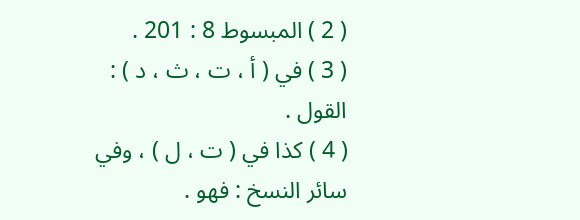( 2 ) المبسوط 8 : 201 .
( 3 ) في ( أ ، ت ، ث ، د ) : القول .
( 4 ) كذا في ( ت ، ل ) ، وفي سائر النسخ : فهو .